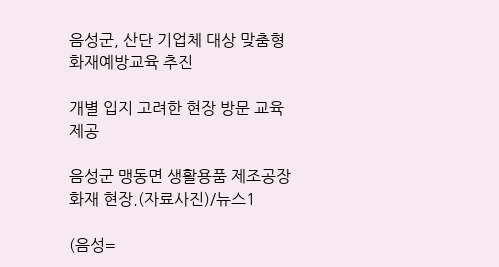음성군, 산단 기업체 대상 맞춤형 화재예방교육 추진

개별 입지 고려한 현장 방문 교육 제공

음성군 맹동면 생활용품 제조공장 화재 현장.(자료사진)/뉴스1

(음성=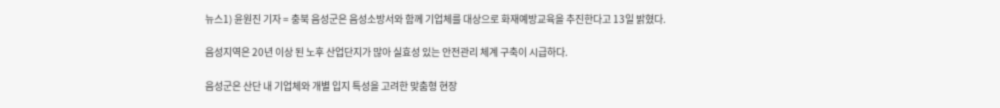뉴스1) 윤원진 기자 = 충북 음성군은 음성소방서와 함께 기업체를 대상으로 화재예방교육을 추진한다고 13일 밝혔다.

음성지역은 20년 이상 된 노후 산업단지가 많아 실효성 있는 안전관리 체계 구축이 시급하다.

음성군은 산단 내 기업체와 개별 입지 특성을 고려한 맞춤형 현장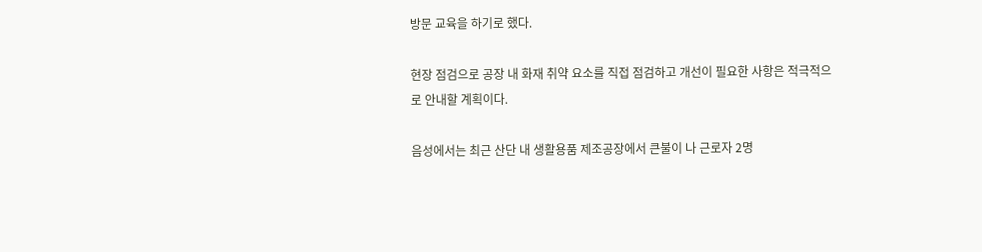방문 교육을 하기로 했다.

현장 점검으로 공장 내 화재 취약 요소를 직접 점검하고 개선이 필요한 사항은 적극적으로 안내할 계획이다.

음성에서는 최근 산단 내 생활용품 제조공장에서 큰불이 나 근로자 2명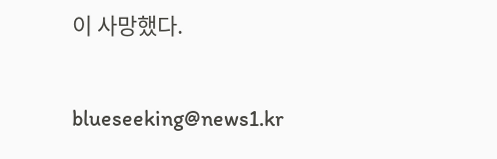이 사망했다.

blueseeking@news1.kr